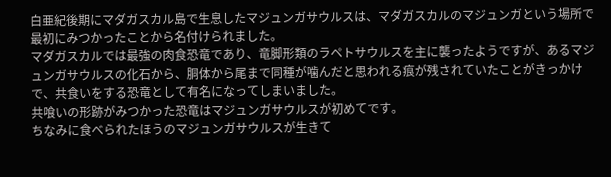白亜紀後期にマダガスカル島で生息したマジュンガサウルスは、マダガスカルのマジュンガという場所で最初にみつかったことから名付けられました。
マダガスカルでは最強の肉食恐竜であり、竜脚形類のラペトサウルスを主に襲ったようですが、あるマジュンガサウルスの化石から、胴体から尾まで同種が噛んだと思われる痕が残されていたことがきっかけで、共食いをする恐竜として有名になってしまいました。
共喰いの形跡がみつかった恐竜はマジュンガサウルスが初めてです。
ちなみに食べられたほうのマジュンガサウルスが生きて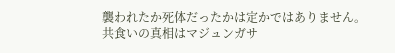襲われたか死体だったかは定かではありません。
共食いの真相はマジュンガサ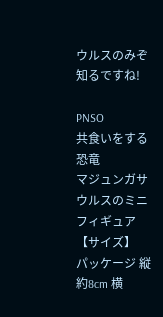ウルスのみぞ知るですね!

PNSO
共食いをする恐竜
マジュンガサウルスのミニフィギュア
【サイズ】
パッケージ 縦 約8cm 横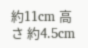約11cm 高さ 約4.5cm